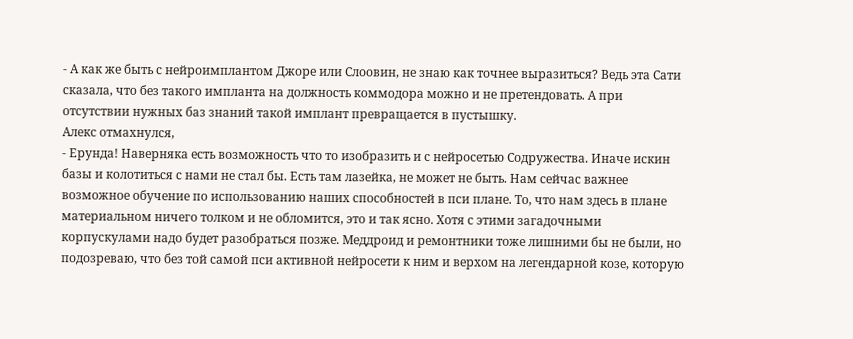- А как же быть с нейроимплантом Джоре или Слоовин, не знаю как точнее выразиться? Ведь эта Сати сказала, что без такого импланта на должность коммодора можно и не претендовать. А при отсутствии нужных баз знаний такой имплант превращается в пустышку.
Алекс отмахнулся,
- Ерунда! Наверняка есть возможность что то изобразить и с нейросетью Содружества. Иначе искин базы и колотиться с нами не стал бы. Есть там лазейка, не может не быть. Нам сейчас важнее возможное обучение по использованию наших способностей в пси плане. То, что нам здесь в плане материальном ничего толком и не обломится, это и так ясно. Хотя с этими загадочными корпускулами надо будет разобраться позже. Меддроид и ремонтники тоже лишними бы не были, но подозреваю, что без той самой пси активной нейросети к ним и верхом на легендарной козе, которую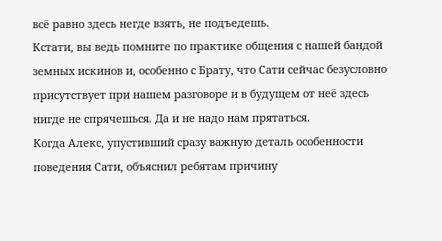всё равно здесь негде взять, не подъедешь.
Кстати, вы ведь помните по практике общения с нашей бандой земных искинов и, особенно с Брату, что Сати сейчас безусловно присутствует при нашем разговоре и в будущем от неё здесь нигде не спрячешься. Да и не надо нам прятаться.
Когда Алекс, упустивший сразу важную деталь особенности поведения Сати, объяснил ребятам причину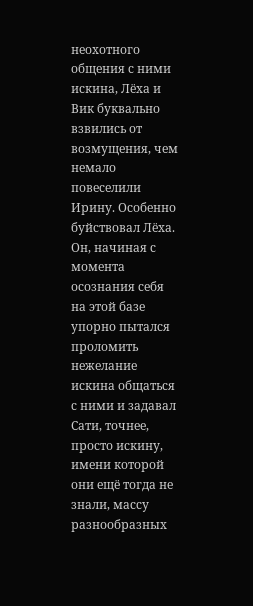неохотного общения с ними искина, Лёха и Вик буквально взвились от возмущения, чем немало повеселили Ирину. Особенно буйствовал Лёха. Он, начиная с момента осознания себя на этой базе упорно пытался проломить нежелание искина общаться с ними и задавал Сати, точнее, просто искину, имени которой они ещё тогда не знали, массу разнообразных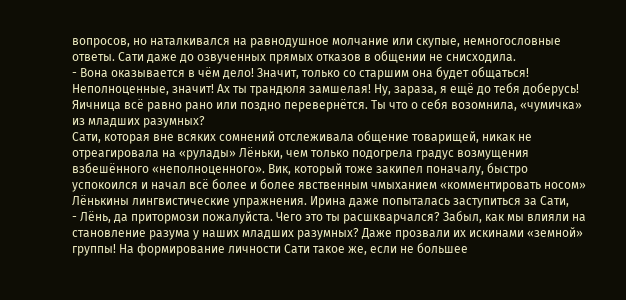вопросов, но наталкивался на равнодушное молчание или скупые, немногословные ответы. Сати даже до озвученных прямых отказов в общении не снисходила.
- Вона оказывается в чём дело! Значит, только со старшим она будет общаться! Неполноценные, значит! Ах ты трандюля замшелая! Ну, зараза, я ещё до тебя доберусь! Яичница всё равно рано или поздно перевернётся. Ты что о себя возомнила, «чумичка» из младших разумных?
Сати, которая вне всяких сомнений отслеживала общение товарищей, никак не отреагировала на «рулады» Лёньки, чем только подогрела градус возмущения взбешённого «неполноценного». Вик, который тоже закипел поначалу, быстро успокоился и начал всё более и более явственным чмыханием «комментировать носом» Лёнькины лингвистические упражнения. Ирина даже попыталась заступиться за Сати,
- Лёнь, да притормози пожалуйста. Чего это ты расшкварчался? Забыл, как мы влияли на становление разума у наших младших разумных? Даже прозвали их искинами «земной» группы! На формирование личности Сати такое же, если не большее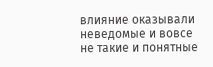влияние оказывали неведомые и вовсе не такие и понятные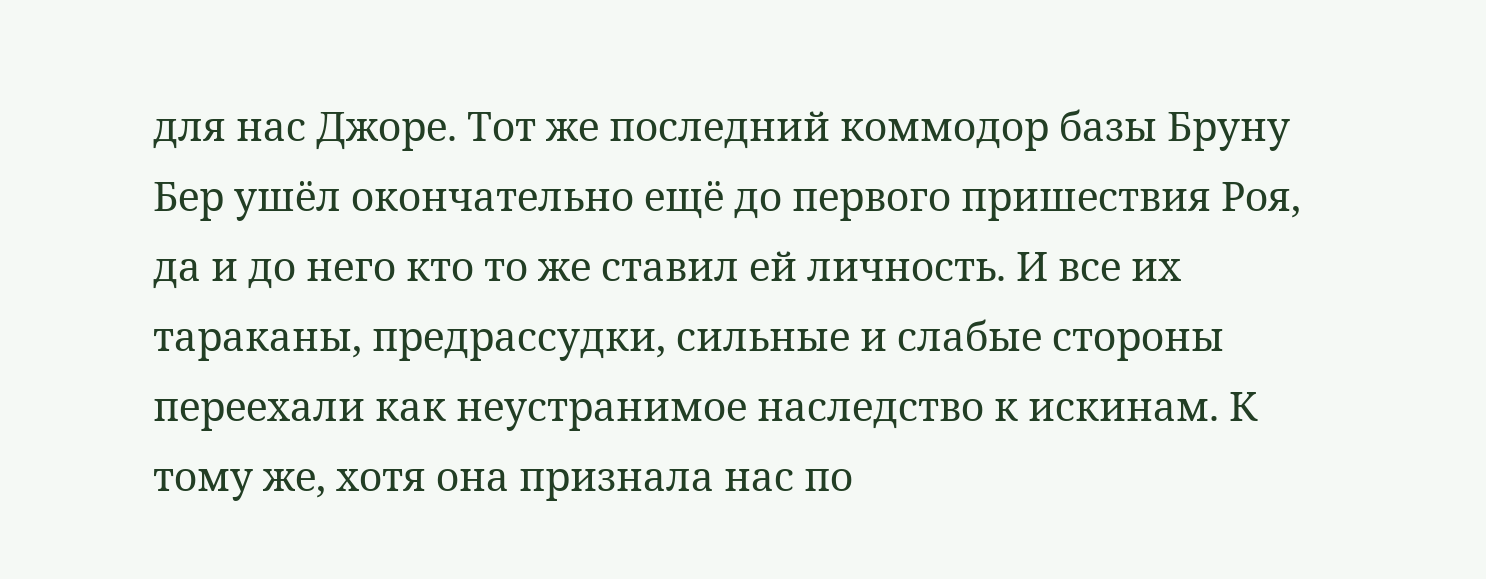для нас Джоре. Тот же последний коммодор базы Бруну Бер ушёл окончательно ещё до первого пришествия Роя, да и до него кто то же ставил ей личность. И все их тараканы, предрассудки, сильные и слабые стороны переехали как неустранимое наследство к искинам. К тому же, хотя она признала нас по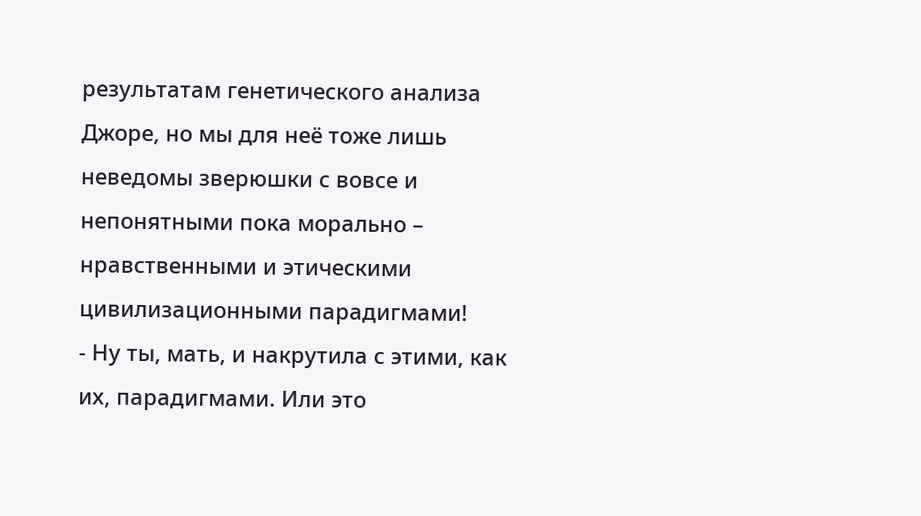результатам генетического анализа Джоре, но мы для неё тоже лишь неведомы зверюшки с вовсе и непонятными пока морально – нравственными и этическими цивилизационными парадигмами!
- Ну ты, мать, и накрутила с этими, как их, парадигмами. Или это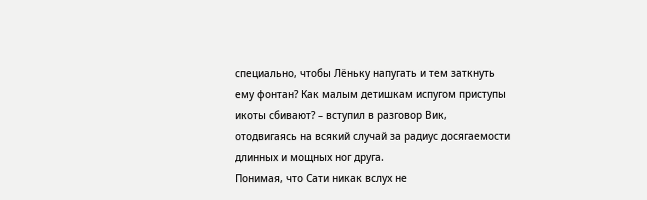специально, чтобы Лёньку напугать и тем заткнуть ему фонтан? Как малым детишкам испугом приступы икоты сбивают? – вступил в разговор Вик, отодвигаясь на всякий случай за радиус досягаемости длинных и мощных ног друга.
Понимая, что Сати никак вслух не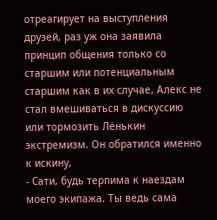отреагирует на выступления друзей, раз уж она заявила принцип общения только со старшим или потенциальным старшим как в их случае, Алекс не стал вмешиваться в дискуссию или тормозить Лёнькин экстремизм. Он обратился именно к искину,
- Сати, будь терпима к наездам моего экипажа. Ты ведь сама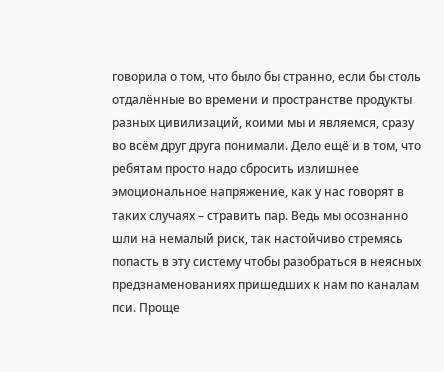говорила о том, что было бы странно, если бы столь отдалённые во времени и пространстве продукты разных цивилизаций, коими мы и являемся, сразу во всём друг друга понимали. Дело ещё и в том, что ребятам просто надо сбросить излишнее эмоциональное напряжение, как у нас говорят в таких случаях – стравить пар. Ведь мы осознанно шли на немалый риск, так настойчиво стремясь попасть в эту систему чтобы разобраться в неясных предзнаменованиях пришедших к нам по каналам пси. Проще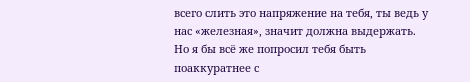всего слить это напряжение на тебя, ты ведь у нас «железная», значит должна выдержать. Но я бы всё же попросил тебя быть поаккуратнее с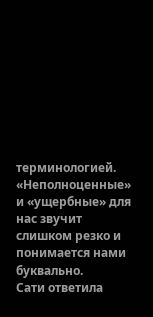терминологией. «Неполноценные» и «ущербные» для нас звучит слишком резко и понимается нами буквально.
Сати ответила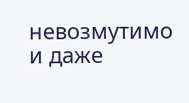невозмутимо и даже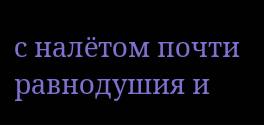с налётом почти равнодушия и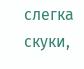слегка скуки,